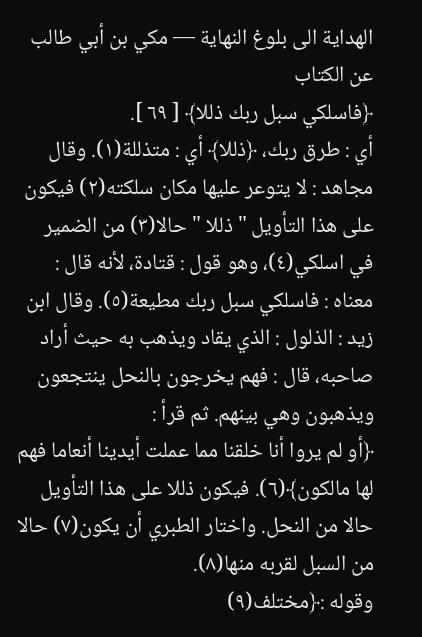الهداية الى بلوغ النهاية — مكي بن أبي طالب
عن الكتاب
﴿فاسلكي سبل ربك ذللا﴾ [ ٦٩ ].
أي : طرق ربك، ﴿ذللا﴾ أي : متذللة(١). وقال مجاهد : لا يتوعر عليها مكان سلكته(٢) فيكون على هذا التأويل " ذللا " حالا(٣) من الضمير في اسلكي(٤)، وهو قول : قتادة، لأنه قال : معناه : فاسلكي سبل ربك مطيعة(٥). وقال ابن زيد : الذلول : الذي يقاد ويذهب به حيث أراد صاحبه، قال : فهم يخرجون بالنحل ينتجعون ويذهبون وهي بينهم. ثم قرأ :
﴿أو لم يروا أنا خلقنا مما عملت أيدينا أنعاما فهم لها مالكون﴾(٦). فيكون ذللا على هذا التأويل حالا من النحل. واختار الطبري أن يكون(٧) حالا من السبل لقربه منها(٨).
وقوله :﴿مختلف(٩)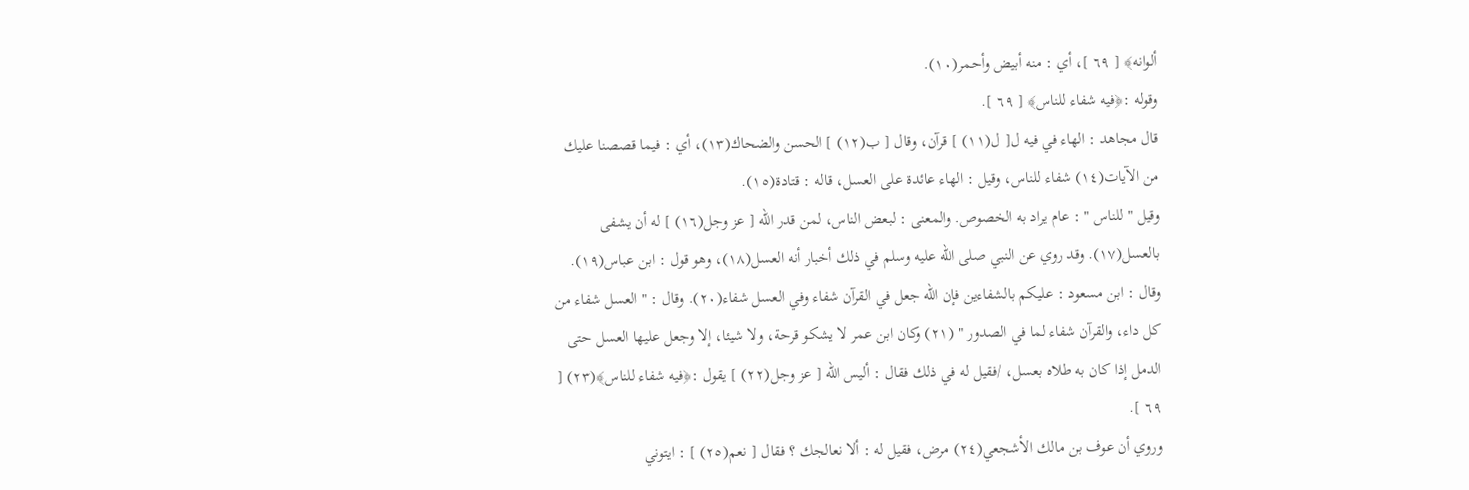ألوانه﴾ [ ٦٩ ]، أي : منه أبيض وأحمر(١٠).
وقوله :﴿فيه شفاء للناس﴾ [ ٦٩ ].
قال مجاهد : الهاء في فيه ل[ ل(١١) ] قرآن، وقال [ ب(١٢) ] الحسن والضحاك(١٣)، أي : فيما قصصنا عليك من الآيات(١٤) شفاء للناس، وقيل : الهاء عائدة على العسل، قاله : قتادة(١٥).
وقيل " للناس " : عام يراد به الخصوص. والمعنى : لبعض الناس، لمن قدر الله [ عز وجل(١٦) ] له أن يشفى بالعسل(١٧). وقد روي عن النبي صلى الله عليه وسلم في ذلك أخبار أنه العسل(١٨)، وهو قول : ابن عباس(١٩). وقال : ابن مسعود : عليكم بالشفاءين فإن الله جعل في القرآن شفاء وفي العسل شفاء(٢٠). وقال : " العسل شفاء من كل داء، والقرآن شفاء لما في الصدور " (٢١) وكان ابن عمر لا يشكو قرحة، ولا شيئا، إلا وجعل عليها العسل حتى الدمل إذا كان به طلاه بعسل، /فقيل له في ذلك فقال : أليس الله [ عز وجل(٢٢) ] يقول :﴿فيه شفاء للناس﴾(٢٣) [ ٦٩ ].
وروي أن عوف بن مالك الأشجعي(٢٤) مرض، فقيل له : ألا نعالجك ؟ فقال [ نعم(٢٥) ] : ايتوني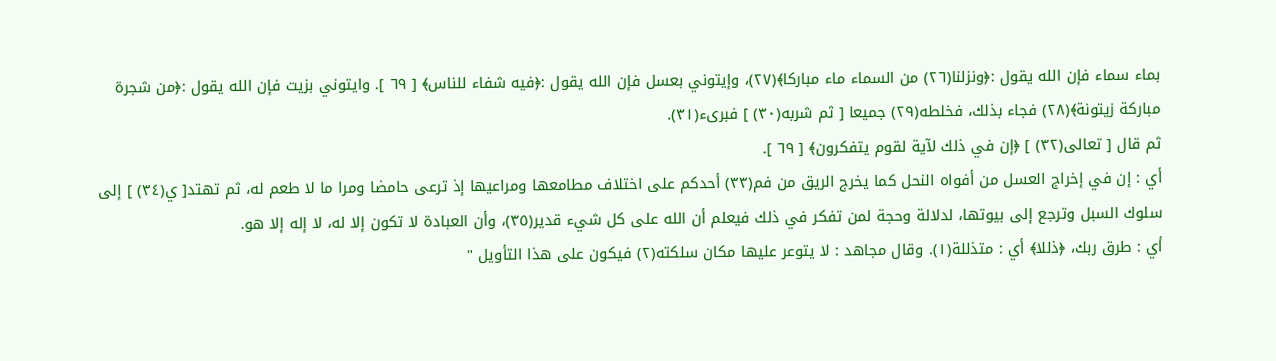بماء سماء فإن الله يقول :﴿ونزلنا(٢٦) من السماء ماء مباركا﴾(٢٧)، وإيتوني بعسل فإن الله يقول :﴿فيه شفاء للناس﴾ [ ٦٩ ]. وايتوني بزيت فإن الله يقول :﴿من شجرة مباركة زيتونة﴾(٢٨) فجاء بذلك، فخلطه(٢٩) جميعا [ ثم شربه(٣٠) ] فبرىء(٣١).
ثم قال [ تعالى(٣٢) ] ﴿إن في ذلك لآية لقوم يتفكرون﴾ [ ٦٩ ].
أي : إن في إخراج العسل من أفواه النحل كما يخرج الريق من فم(٣٣) أحدكم على اختلاف مطامعها ومراعيها إذ ترعى حامضا ومرا ما لا طعم له، ثم تهتد[ ي(٣٤) ] إلى سلوك السبل وترجع إلى بيوتها، لدلالة وحجة لمن تفكر في ذلك فيعلم أن الله على كل شيء قدير(٣٥)، وأن العبادة لا تكون إلا له، لا إله إلا هو.
أي : طرق ربك، ﴿ذللا﴾ أي : متذللة(١). وقال مجاهد : لا يتوعر عليها مكان سلكته(٢) فيكون على هذا التأويل "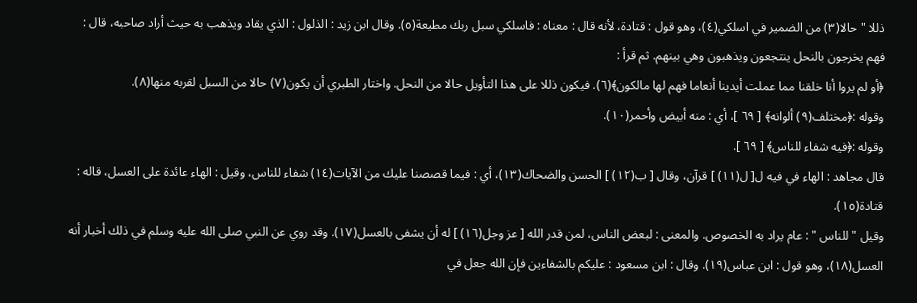ذللا " حالا(٣) من الضمير في اسلكي(٤)، وهو قول : قتادة، لأنه قال : معناه : فاسلكي سبل ربك مطيعة(٥). وقال ابن زيد : الذلول : الذي يقاد ويذهب به حيث أراد صاحبه، قال : فهم يخرجون بالنحل ينتجعون ويذهبون وهي بينهم. ثم قرأ :
﴿أو لم يروا أنا خلقنا مما عملت أيدينا أنعاما فهم لها مالكون﴾(٦). فيكون ذللا على هذا التأويل حالا من النحل. واختار الطبري أن يكون(٧) حالا من السبل لقربه منها(٨).
وقوله :﴿مختلف(٩) ألوانه﴾ [ ٦٩ ]، أي : منه أبيض وأحمر(١٠).
وقوله :﴿فيه شفاء للناس﴾ [ ٦٩ ].
قال مجاهد : الهاء في فيه ل[ ل(١١) ] قرآن، وقال [ ب(١٢) ] الحسن والضحاك(١٣)، أي : فيما قصصنا عليك من الآيات(١٤) شفاء للناس، وقيل : الهاء عائدة على العسل، قاله : قتادة(١٥).
وقيل " للناس " : عام يراد به الخصوص. والمعنى : لبعض الناس، لمن قدر الله [ عز وجل(١٦) ] له أن يشفى بالعسل(١٧). وقد روي عن النبي صلى الله عليه وسلم في ذلك أخبار أنه العسل(١٨)، وهو قول : ابن عباس(١٩). وقال : ابن مسعود : عليكم بالشفاءين فإن الله جعل في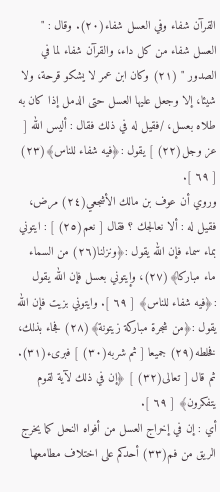القرآن شفاء وفي العسل شفاء(٢٠). وقال : " العسل شفاء من كل داء، والقرآن شفاء لما في الصدور " (٢١) وكان ابن عمر لا يشكو قرحة، ولا شيئا، إلا وجعل عليها العسل حتى الدمل إذا كان به طلاه بعسل، /فقيل له في ذلك فقال : أليس الله [ عز وجل(٢٢) ] يقول :﴿فيه شفاء للناس﴾(٢٣) [ ٦٩ ].
وروي أن عوف بن مالك الأشجعي(٢٤) مرض، فقيل له : ألا نعالجك ؟ فقال [ نعم(٢٥) ] : ايتوني بماء سماء فإن الله يقول :﴿ونزلنا(٢٦) من السماء ماء مباركا﴾(٢٧)، وإيتوني بعسل فإن الله يقول :﴿فيه شفاء للناس﴾ [ ٦٩ ]. وايتوني بزيت فإن الله يقول :﴿من شجرة مباركة زيتونة﴾(٢٨) فجاء بذلك، فخلطه(٢٩) جميعا [ ثم شربه(٣٠) ] فبرىء(٣١).
ثم قال [ تعالى(٣٢) ] ﴿إن في ذلك لآية لقوم يتفكرون﴾ [ ٦٩ ].
أي : إن في إخراج العسل من أفواه النحل كما يخرج الريق من فم(٣٣) أحدكم على اختلاف مطامعها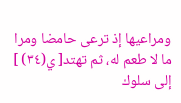ومراعيها إذ ترعى حامضا ومرا ما لا طعم له، ثم تهتد[ ي(٣٤) ] إلى سلوك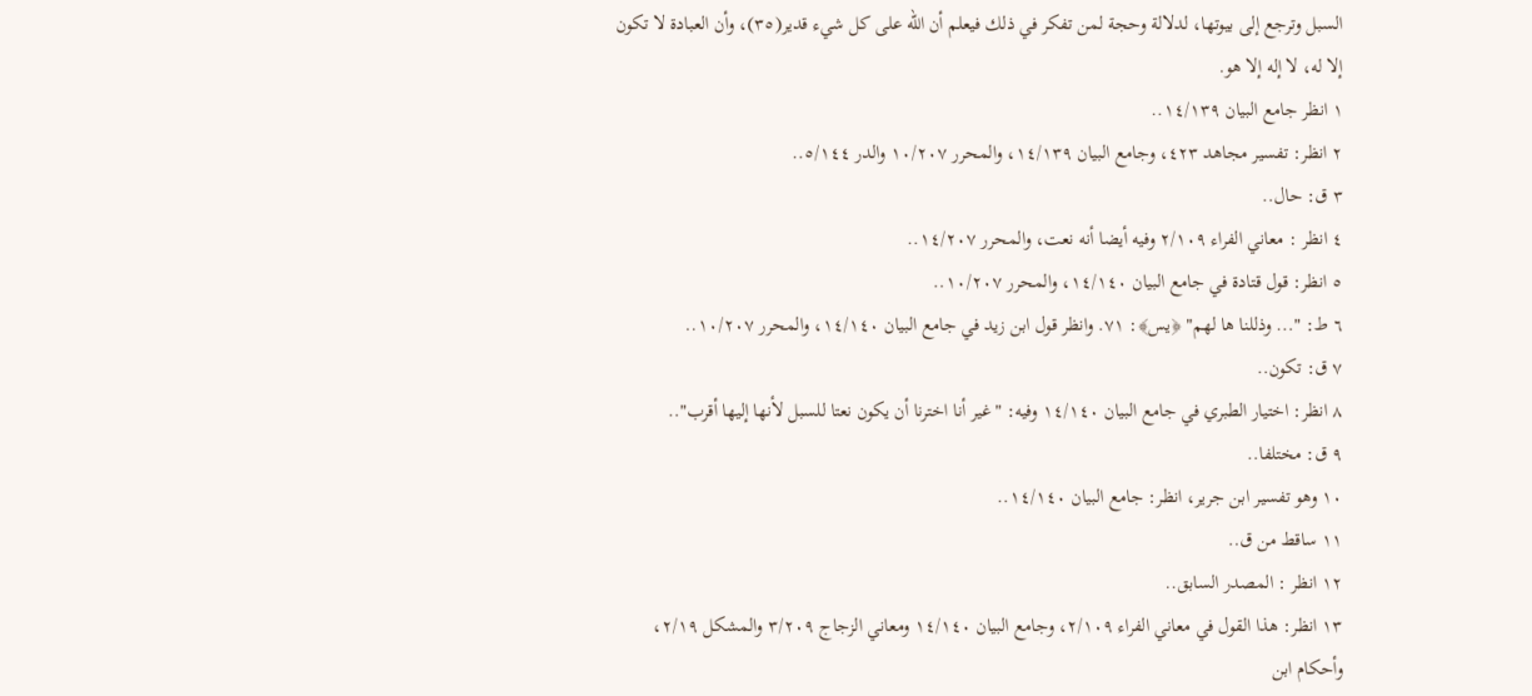السبل وترجع إلى بيوتها، لدلالة وحجة لمن تفكر في ذلك فيعلم أن الله على كل شيء قدير(٣٥)، وأن العبادة لا تكون إلا له، لا إله إلا هو.
١ انظر جامع البيان ١٤/١٣٩..
٢ انظر: تفسير مجاهد ٤٢٣، وجامع البيان ١٤/١٣٩، والمحرر ١٠/٢٠٧ والدر ٥/١٤٤..
٣ ق: حال..
٤ انظر : معاني الفراء ٢/١٠٩ وفيه أيضا أنه نعت، والمحرر ١٤/٢٠٧..
٥ انظر: قول قتادة في جامع البيان ١٤/١٤٠، والمحرر ١٠/٢٠٧..
٦ ط: "... وذللنا ها لهم" ﴿يس﴾: ٧١. وانظر قول ابن زيد في جامع البيان ١٤/١٤٠، والمحرر ١٠/٢٠٧..
٧ ق: تكون..
٨ انظر: اختيار الطبري في جامع البيان ١٤/١٤٠ وفيه: "غير أنا اخترنا أن يكون نعتا للسبل لأنها إليها أقرب"..
٩ ق: مختلفا..
١٠ وهو تفسير ابن جرير، انظر: جامع البيان ١٤/١٤٠..
١١ ساقط من ق..
١٢ انظر : المصدر السابق..
١٣ انظر: هذا القول في معاني الفراء ٢/١٠٩، وجامع البيان ١٤/١٤٠ ومعاني الزجاج ٣/٢٠٩ والمشكل ٢/١٩، وأحكام ابن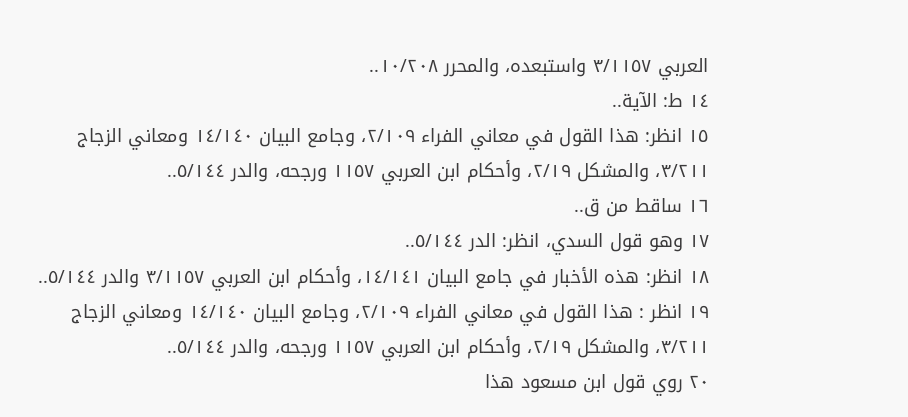العربي ٣/١١٥٧ واستبعده، والمحرر ١٠/٢٠٨..
١٤ ط: الآية..
١٥ انظر: هذا القول في معاني الفراء ٢/١٠٩، وجامع البيان ١٤/١٤٠ ومعاني الزجاج ٣/٢١١، والمشكل ٢/١٩، وأحكام ابن العربي ١١٥٧ ورجحه، والدر ٥/١٤٤..
١٦ ساقط من ق..
١٧ وهو قول السدي، انظر: الدر ٥/١٤٤..
١٨ انظر: هذه الأخبار في جامع البيان ١٤/١٤١، وأحكام ابن العربي ٣/١١٥٧ والدر ٥/١٤٤..
١٩ انظر : هذا القول في معاني الفراء ٢/١٠٩، وجامع البيان ١٤/١٤٠ ومعاني الزجاج ٣/٢١١، والمشكل ٢/١٩، وأحكام ابن العربي ١١٥٧ ورجحه، والدر ٥/١٤٤..
٢٠ روي قول ابن مسعود هذا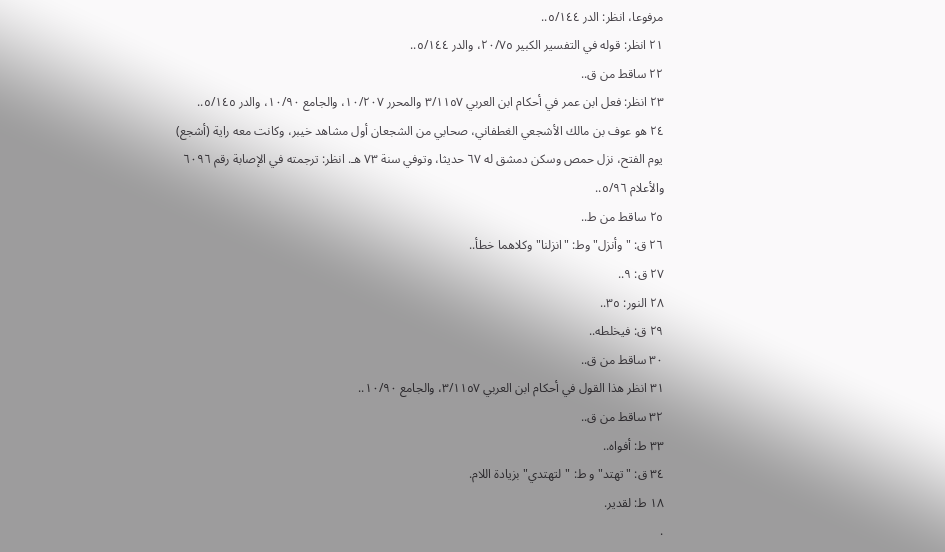مرفوعا، انظر: الدر ٥/١٤٤..
٢١ انظر: قوله في التفسير الكبير ٢٠/٧٥، والدر ٥/١٤٤..
٢٢ ساقط من ق..
٢٣ انظر: فعل ابن عمر في أحكام ابن العربي ٣/١١٥٧ والمحرر ١٠/٢٠٧، والجامع ١٠/٩٠، والدر ٥/١٤٥..
٢٤ هو عوف بن مالك الأشجعي الغطفاني، صحابي من الشجعان أول مشاهد خيبر، وكانت معه راية (أشجع) يوم الفتح، نزل حمص وسكن دمشق له ٦٧ حديثا، وتوفي سنة ٧٣ هـ. انظر: ترجمته في الإصابة رقم ٦٠٩٦ والأعلام ٥/٩٦..
٢٥ ساقط من ط..
٢٦ ق: "وأنزل" وط: "انزلنا" وكلاهما خطأ..
٢٧ ق: ٩..
٢٨ النور: ٣٥..
٢٩ ق: فيخلطه..
٣٠ ساقط من ق..
٣١ انظر هذا القول في أحكام ابن العربي ٣/١١٥٧، والجامع ١٠/٩٠..
٣٢ ساقط من ق..
٣٣ ط: أفواه..
٣٤ ق: "تهتد" و ط: "لتهتدي" بزيادة اللام.
١٨ ط: لقدير.
.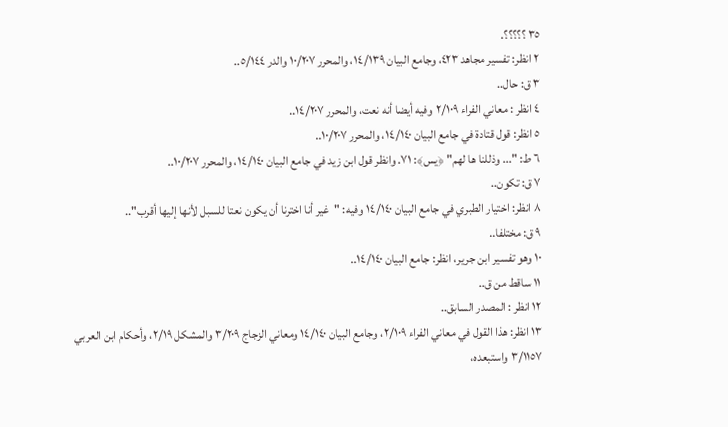٣٥ ؟؟؟؟؟.
٢ انظر: تفسير مجاهد ٤٢٣، وجامع البيان ١٤/١٣٩، والمحرر ١٠/٢٠٧ والدر ٥/١٤٤..
٣ ق: حال..
٤ انظر : معاني الفراء ٢/١٠٩ وفيه أيضا أنه نعت، والمحرر ١٤/٢٠٧..
٥ انظر: قول قتادة في جامع البيان ١٤/١٤٠، والمحرر ١٠/٢٠٧..
٦ ط: "... وذللنا ها لهم" ﴿يس﴾: ٧١. وانظر قول ابن زيد في جامع البيان ١٤/١٤٠، والمحرر ١٠/٢٠٧..
٧ ق: تكون..
٨ انظر: اختيار الطبري في جامع البيان ١٤/١٤٠ وفيه: "غير أنا اخترنا أن يكون نعتا للسبل لأنها إليها أقرب"..
٩ ق: مختلفا..
١٠ وهو تفسير ابن جرير، انظر: جامع البيان ١٤/١٤٠..
١١ ساقط من ق..
١٢ انظر : المصدر السابق..
١٣ انظر: هذا القول في معاني الفراء ٢/١٠٩، وجامع البيان ١٤/١٤٠ ومعاني الزجاج ٣/٢٠٩ والمشكل ٢/١٩، وأحكام ابن العربي ٣/١١٥٧ واستبعده،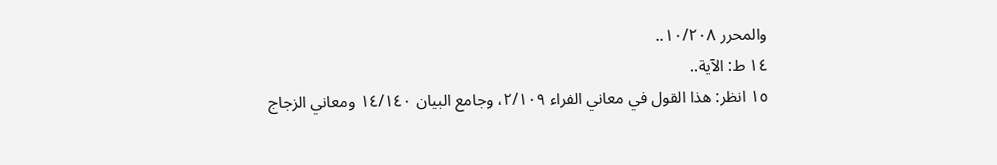والمحرر ١٠/٢٠٨..
١٤ ط: الآية..
١٥ انظر: هذا القول في معاني الفراء ٢/١٠٩، وجامع البيان ١٤/١٤٠ ومعاني الزجاج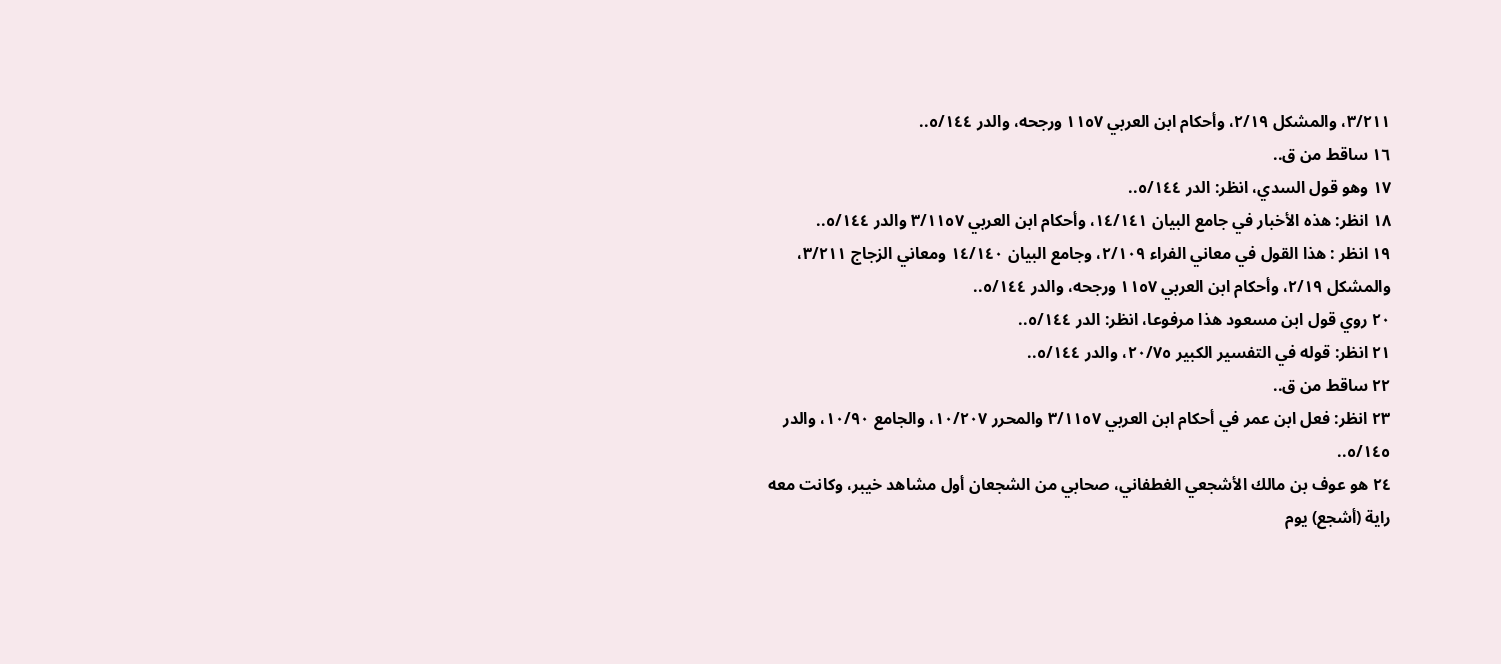٣/٢١١، والمشكل ٢/١٩، وأحكام ابن العربي ١١٥٧ ورجحه، والدر ٥/١٤٤..
١٦ ساقط من ق..
١٧ وهو قول السدي، انظر: الدر ٥/١٤٤..
١٨ انظر: هذه الأخبار في جامع البيان ١٤/١٤١، وأحكام ابن العربي ٣/١١٥٧ والدر ٥/١٤٤..
١٩ انظر : هذا القول في معاني الفراء ٢/١٠٩، وجامع البيان ١٤/١٤٠ ومعاني الزجاج ٣/٢١١، والمشكل ٢/١٩، وأحكام ابن العربي ١١٥٧ ورجحه، والدر ٥/١٤٤..
٢٠ روي قول ابن مسعود هذا مرفوعا، انظر: الدر ٥/١٤٤..
٢١ انظر: قوله في التفسير الكبير ٢٠/٧٥، والدر ٥/١٤٤..
٢٢ ساقط من ق..
٢٣ انظر: فعل ابن عمر في أحكام ابن العربي ٣/١١٥٧ والمحرر ١٠/٢٠٧، والجامع ١٠/٩٠، والدر ٥/١٤٥..
٢٤ هو عوف بن مالك الأشجعي الغطفاني، صحابي من الشجعان أول مشاهد خيبر، وكانت معه راية (أشجع) يوم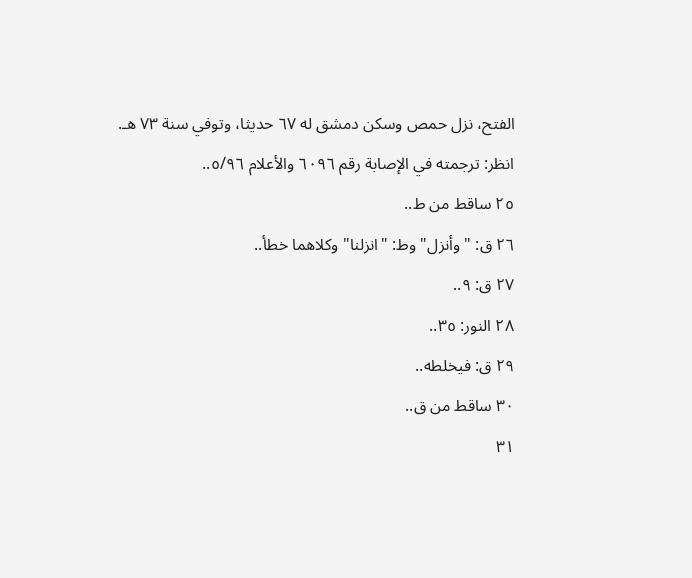الفتح، نزل حمص وسكن دمشق له ٦٧ حديثا، وتوفي سنة ٧٣ هـ. انظر: ترجمته في الإصابة رقم ٦٠٩٦ والأعلام ٥/٩٦..
٢٥ ساقط من ط..
٢٦ ق: "وأنزل" وط: "انزلنا" وكلاهما خطأ..
٢٧ ق: ٩..
٢٨ النور: ٣٥..
٢٩ ق: فيخلطه..
٣٠ ساقط من ق..
٣١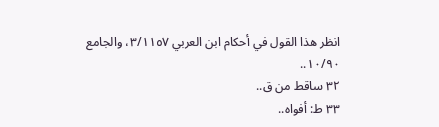انظر هذا القول في أحكام ابن العربي ٣/١١٥٧، والجامع ١٠/٩٠..
٣٢ ساقط من ق..
٣٣ ط: أفواه..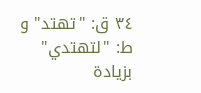٣٤ ق: "تهتد" و ط: "لتهتدي" بزيادة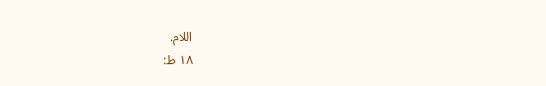اللام.
١٨ ط: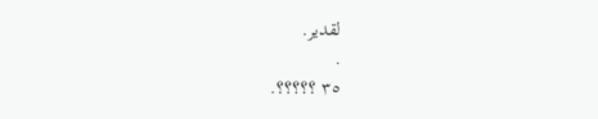لقدير.
.
٣٥ ؟؟؟؟؟.